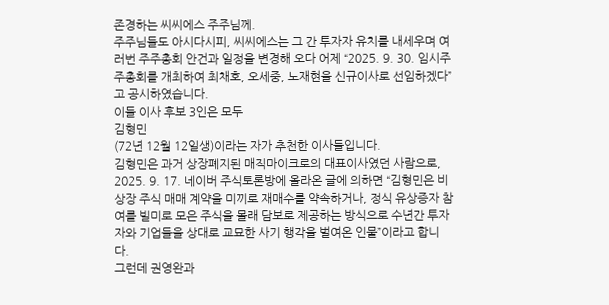존경하는 씨씨에스 주주님께.
주주님들도 아시다시피, 씨씨에스는 그 간 투자자 유치를 내세우며 여러번 주주총회 안건과 일정을 변경해 오다 어제 “2025. 9. 30. 임시주주총회를 개최하여 최채호, 오세중, 노재현을 신규이사로 선임하겠다”고 공시하였습니다.
이들 이사 후보 3인은 모두
김형민
(72년 12월 12일생)이라는 자가 추천한 이사들입니다.
김형민은 과거 상장폐지된 매직마이크로의 대표이사였던 사람으로, 2025. 9. 17. 네이버 주식토론방에 올라온 글에 의하면 “김형민은 비상장 주식 매매 계약을 미끼로 재매수를 약속하거나, 정식 유상증자 참여를 빌미로 모은 주식을 몰래 담보로 제공하는 방식으로 수년간 투자자와 기업들을 상대로 교묘한 사기 행각을 벌여온 인물”이라고 합니다.
그런데 권영완과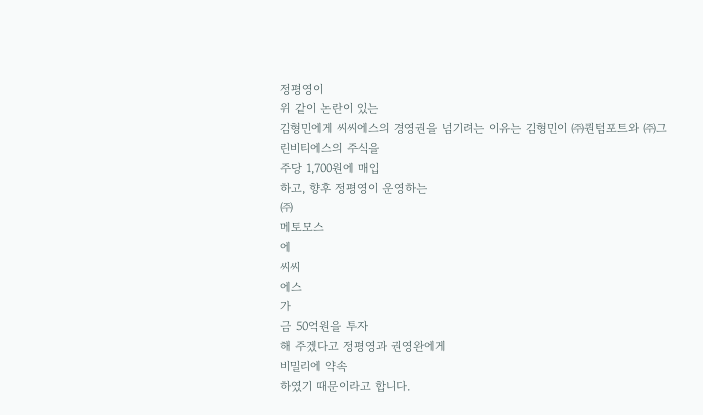정평영이
위 같이 논란이 있는
김형민에게 씨씨에스의 경영권을 넘기려는 이유는 김형민이 ㈜퀀텀포트와 ㈜그린비티에스의 주식을
주당 1,700원에 매입
하고, 향후 정평영이 운영하는
㈜
메토모스
에
씨씨
에스
가
금 50억원을 투자
해 주겠다고 정평영과 권영완에게
비밀리에 약속
하였기 때문이라고 합니다.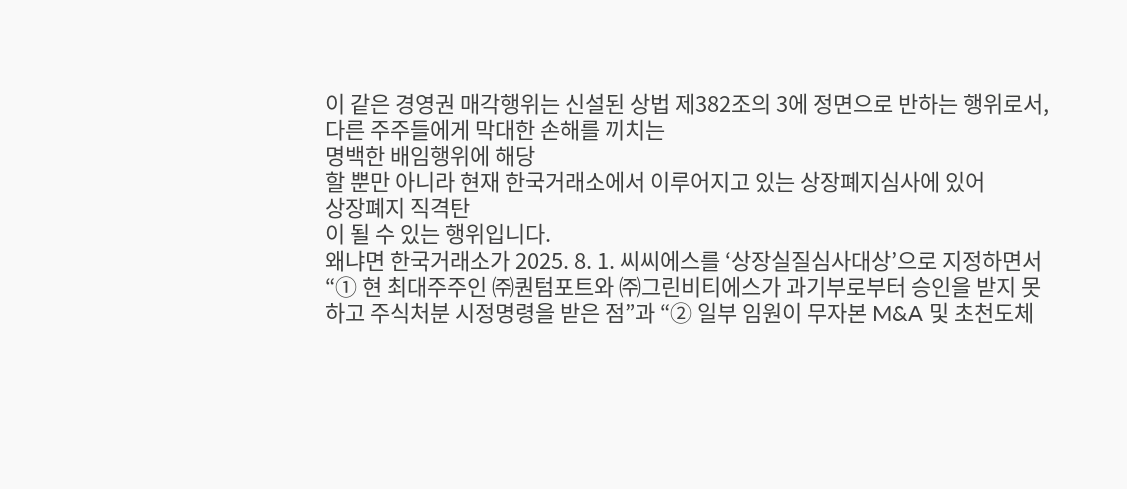이 같은 경영권 매각행위는 신설된 상법 제382조의 3에 정면으로 반하는 행위로서, 다른 주주들에게 막대한 손해를 끼치는
명백한 배임행위에 해당
할 뿐만 아니라 현재 한국거래소에서 이루어지고 있는 상장폐지심사에 있어
상장폐지 직격탄
이 될 수 있는 행위입니다.
왜냐면 한국거래소가 2025. 8. 1. 씨씨에스를 ‘상장실질심사대상’으로 지정하면서 “① 현 최대주주인 ㈜퀀텀포트와 ㈜그린비티에스가 과기부로부터 승인을 받지 못하고 주식처분 시정명령을 받은 점”과 “② 일부 임원이 무자본 M&A 및 초천도체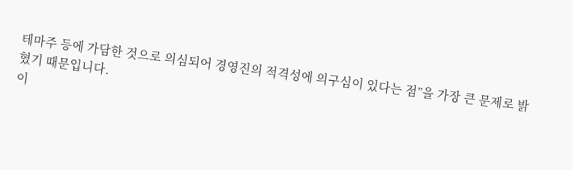테마주 등에 가담한 것으로 의심되어 경영진의 적격성에 의구심이 있다는 점”을 가장 큰 문제로 밝혔기 때문입니다.
이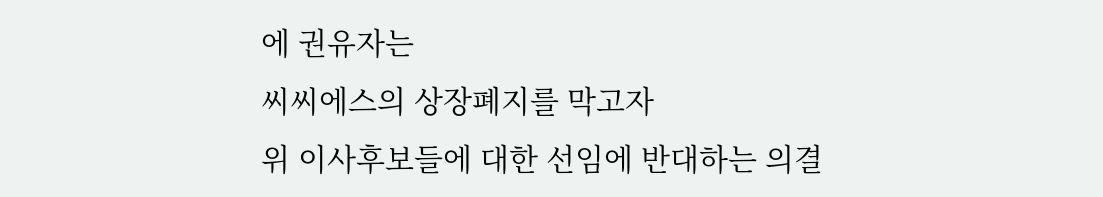에 권유자는
씨씨에스의 상장폐지를 막고자
위 이사후보들에 대한 선임에 반대하는 의결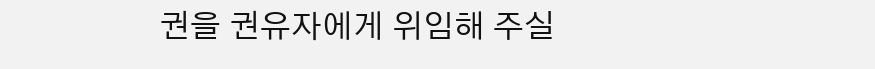권을 권유자에게 위임해 주실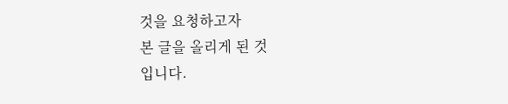것을 요청하고자
본 글을 올리게 된 것
입니다.